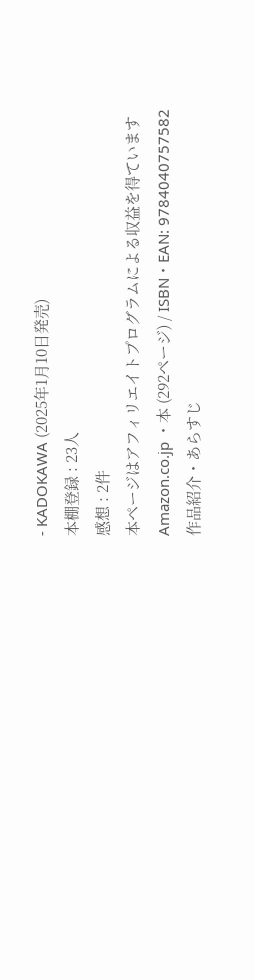- KADOKAWA (2025年1月10日発売)
本棚登録 : 23人
感想 : 2件
本ページはアフィリエイトプログラムによる収益を得ています
Amazon.co.jp ・本 (292ページ) / ISBN・EAN: 9784040757582
作品紹介・あらすじ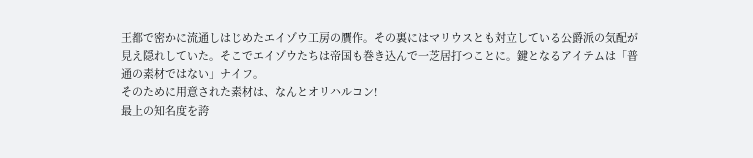王都で密かに流通しはじめたエイゾウ工房の贋作。その裏にはマリウスとも対立している公爵派の気配が見え隠れしていた。そこでエイゾウたちは帝国も巻き込んで一芝居打つことに。鍵となるアイテムは「普通の素材ではない」ナイフ。
そのために用意された素材は、なんとオリハルコン!
最上の知名度を誇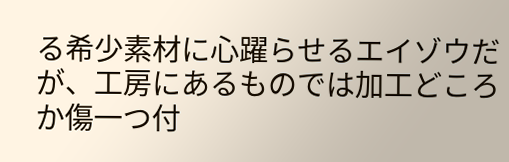る希少素材に心躍らせるエイゾウだが、工房にあるものでは加工どころか傷一つ付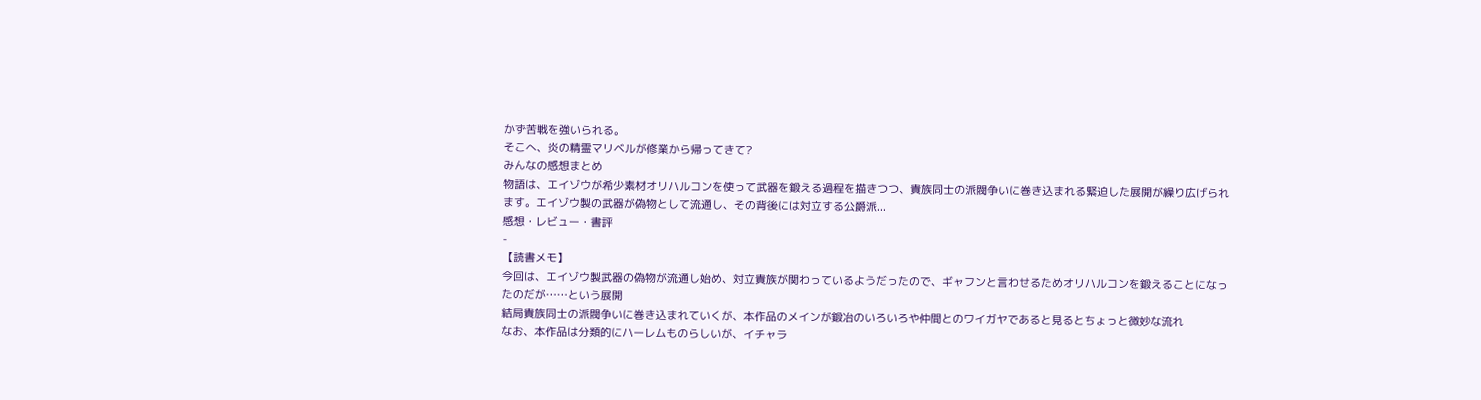かず苦戦を強いられる。
そこへ、炎の精霊マリベルが修業から帰ってきて?
みんなの感想まとめ
物語は、エイゾウが希少素材オリハルコンを使って武器を鍛える過程を描きつつ、貴族同士の派閥争いに巻き込まれる緊迫した展開が繰り広げられます。エイゾウ製の武器が偽物として流通し、その背後には対立する公爵派...
感想・レビュー・書評
-
【読書メモ】
今回は、エイゾウ製武器の偽物が流通し始め、対立貴族が関わっているようだったので、ギャフンと言わせるためオリハルコンを鍛えることになったのだが……という展開
結局貴族同士の派閥争いに巻き込まれていくが、本作品のメインが鍛冶のいろいろや仲間とのワイガヤであると見るとちょっと微妙な流れ
なお、本作品は分類的にハーレムものらしいが、イチャラ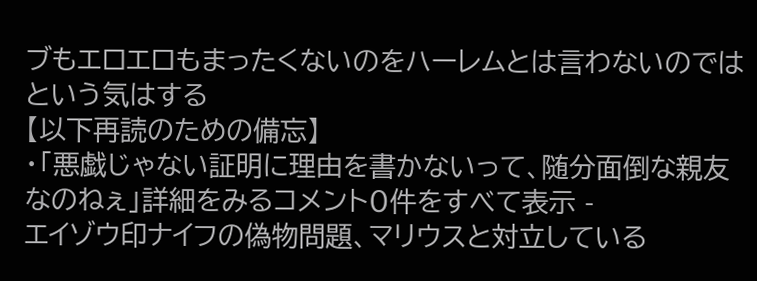ブもエロエロもまったくないのをハーレムとは言わないのではという気はする
【以下再読のための備忘】
・「悪戯じゃない証明に理由を書かないって、随分面倒な親友なのねぇ」詳細をみるコメント0件をすべて表示 -
エイゾウ印ナイフの偽物問題、マリウスと対立している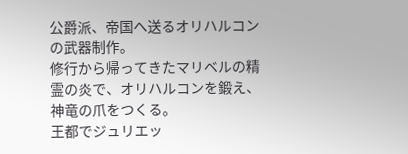公爵派、帝国へ送るオリハルコンの武器制作。
修行から帰ってきたマリベルの精霊の炎で、オリハルコンを鍛え、神竜の爪をつくる。
王都でジュリエッ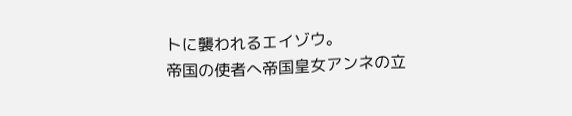トに襲われるエイゾウ。
帝国の使者へ帝国皇女アンネの立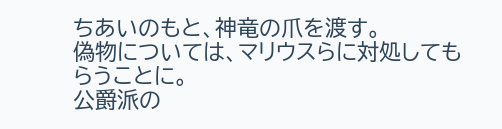ちあいのもと、神竜の爪を渡す。
偽物については、マリウスらに対処してもらうことに。
公爵派の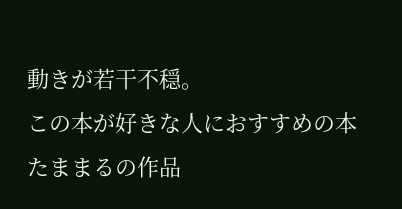動きが若干不穏。
この本が好きな人におすすめの本
たままるの作品